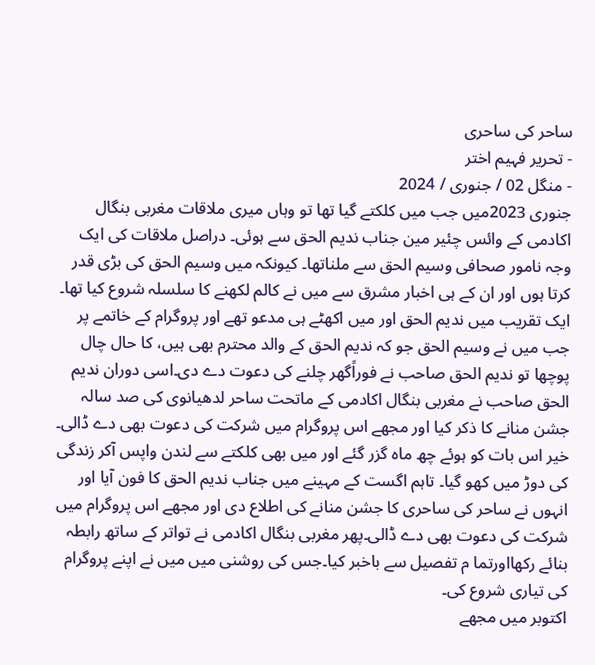ساحر کی ساحری
- تحریر فہیم اختر
- منگل 02 / جنوری / 2024
جنوری 2023میں جب میں کلکتے گیا تھا تو وہاں میری ملاقات مغربی بنگال اکادمی کے وائس چئیر مین جناب ندیم الحق سے ہوئی۔ دراصل ملاقات کی ایک وجہ نامور صحافی وسیم الحق سے ملناتھا۔ کیونکہ میں وسیم الحق کی بڑی قدر کرتا ہوں اور ان کے ہی اخبار مشرق سے میں نے کالم لکھنے کا سلسلہ شروع کیا تھا۔
ایک تقریب میں ندیم الحق اور میں اکھٹے ہی مدعو تھے اور پروگرام کے خاتمے پر جب میں نے وسیم الحق جو کہ ندیم الحق کے والد محترم بھی ہیں، کا حال چال پوچھا تو ندیم الحق صاحب نے فوراًگھر چلنے کی دعوت دے دی۔اسی دوران ندیم الحق صاحب نے مغربی بنگال اکادمی کے ماتحت ساحر لدھیانوی کی صد سالہ جشن منانے کا ذکر کیا اور مجھے اس پروگرام میں شرکت کی دعوت بھی دے ڈالی۔ خیر اس بات کو ہوئے چھ ماہ گزر گئے اور میں بھی کلکتے سے لندن واپس آکر زندگی کی دوڑ میں کھو گیا۔ تاہم اگست کے مہینے میں جناب ندیم الحق کا فون آیا اور انہوں نے ساحر کی ساحری کا جشن منانے کی اطلاع دی اور مجھے اس پروگرام میں شرکت کی دعوت بھی دے ڈالی۔پھر مغربی بنگال اکادمی نے تواتر کے ساتھ رابطہ بنائے رکھااورتما م تفصیل سے باخبر کیا۔جس کی روشنی میں میں نے اپنے پروگرام کی تیاری شروع کی۔
اکتوبر میں مجھے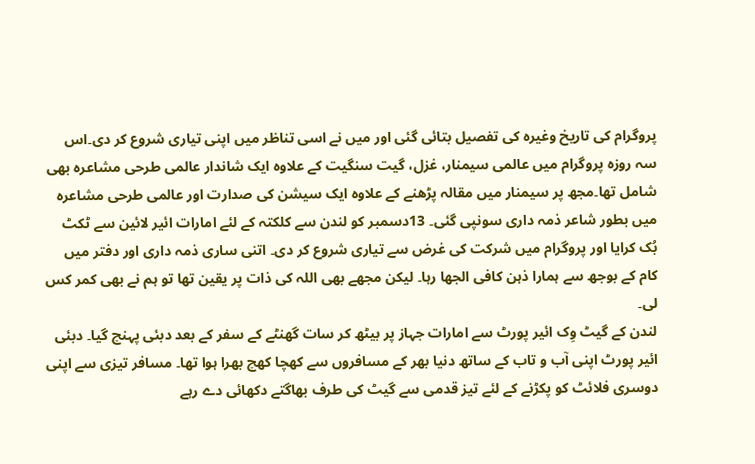پروگرام کی تاریخ وغیرہ کی تفصیل بتائی گئی اور میں نے اسی تناظر میں اپنی تیاری شروع کر دی۔اس سہ روزہ پروگرام میں عالمی سیمنار، غزل، گیت سنگیت کے علاوہ ایک شاندار عالمی طرحی مشاعرہ بھی شامل تھا۔مجھ پر سیمنار میں مقالہ پڑھنے کے علاوہ ایک سیشن کی صدارت اور عالمی طرحی مشاعرہ میں بطور شاعر ذمہ داری سونپی گئی۔ 13دسمبر کو لندن سے کلکتہ کے لئے امارات ائیر لائین سے ٹکٹ بُک کرایا اور پروگرام میں شرکت کی غرض سے تیاری شروع کر دی۔ اتنی ساری ذمہ داری اور دفتر میں کام کے بوجھ سے ہمارا ذہن کافی الجھا رہا۔ لیکن مجھے بھی اللہ کی ذات پر یقین تھا تو ہم نے بھی کمر کس لی۔
لندن کے گیٹ وِک ائیر پورٹ سے امارات جہاز پر بیٹھ کر سات گھنٹے کے سفر کے بعد دبئی پہنچ گیا۔ دبئی ائیر پورٹ اپنی آب و تاب کے ساتھ دنیا بھر کے مسافروں سے کھچا کھچ بھرا ہوا تھا۔ مسافر تیزی سے اپنی دوسری فلائٹ کو پکڑنے کے لئے تیز قدمی سے گیٹ کی طرف بھاگتے دکھائی دے رہے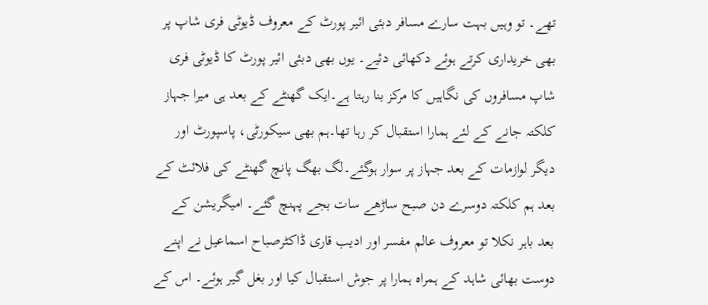تھے۔ تو وہیں بہت سارے مسافر دبئی ائیر پورٹ کے معروف ڈیوٹی فری شاپ پر بھی خریداری کرتے ہوئے دکھائی دئیے۔ یوں بھی دبئی ائیر پورٹ کا ڈیوٹی فری شاپ مسافروں کی نگاہیں کا مرکز بنا رہتا ہے۔ایک گھنٹے کے بعد ہی میرا جہاز کلکتہ جانے کے لئے ہمارا استقبال کر رہا تھا۔ہم بھی سیکورٹی، پاسپورٹ اور دیگر لوازمات کے بعد جہاز پر سوار ہوگئے۔لگ بھگ پانچ گھنٹے کی فلائٹ کے بعد ہم کلکتہ دوسرے دن صبح ساڑھے سات بجے پہنچ گئے۔ امیگریشن کے بعد باہر نکلا تو معروف عالم مفسر اور ادیب قاری ڈاکٹرصباح اسماعیل نے اپنے دوست بھائی شاہد کے ہمراہ ہمارا پر جوش استقبال کیا اور بغل گیر ہوئے۔ اس کے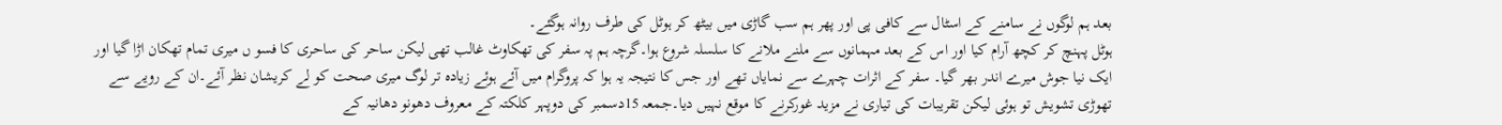بعد ہم لوگوں نے سامنے کے اسٹال سے کافی پی اور پھر ہم سب گاڑی میں بیٹھ کر ہوٹل کی طرف روانہ ہوگئے۔
ہوٹل پہنچ کر کچھ آرام کیا اور اس کے بعد مہمانوں سے ملنے ملانے کا سلسلہ شروع ہوا۔گرچہ ہم پہ سفر کی تھکاوٹ غالب تھی لیکن ساحر کی ساحری کا فسو ں میری تمام تھکان اڑا گیا اور ایک نیا جوش میرے اندر بھر گیا۔ سفر کے اثرات چہرے سے نمایاں تھے اور جس کا نتیجہ یہ ہوا کہ پروگرام میں آئے ہوئے زیادہ تر لوگ میری صحت کو لے کریشان نظر آئے۔ان کے رویے سے تھوڑی تشویش تو ہوئی لیکن تقریبات کی تیاری نے مزید غورکرنے کا موقع نہیں دیا۔جمعہ 15دسمبر کی دوپہر کلکتہ کے معروف دھونو دھانیہ کے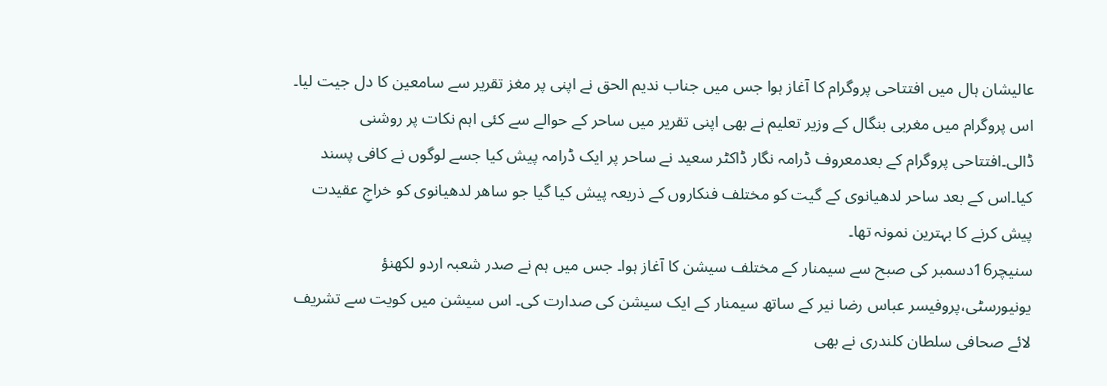عالیشان ہال میں افتتاحی پروگرام کا آغاز ہوا جس میں جناب ندیم الحق نے اپنی پر مغز تقریر سے سامعین کا دل جیت لیا۔ اس پروگرام میں مغربی بنگال کے وزیر تعلیم نے بھی اپنی تقریر میں ساحر کے حوالے سے کئی اہم نکات پر روشنی ڈالی۔افتتاحی پروگرام کے بعدمعروف ڈرامہ نگار ڈاکٹر سعید نے ساحر پر ایک ڈرامہ پیش کیا جسے لوگوں نے کافی پسند کیا۔اس کے بعد ساحر لدھیانوی کے گیت کو مختلف فنکاروں کے ذریعہ پیش کیا گیا جو ساھر لدھیانوی کو خراجِ عقیدت پیش کرنے کا بہترین نمونہ تھا۔
سنیچر16دسمبر کی صبح سے سیمنار کے مختلف سیشن کا آغاز ہوا۔ جس میں ہم نے صدر شعبہ اردو لکھنؤ یونیورسٹی،پروفیسر عباس رضا نیر کے ساتھ سیمنار کے ایک سیشن کی صدارت کی۔ اس سیشن میں کویت سے تشریف لائے صحافی سلطان کلندری نے بھی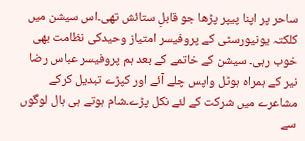ساحر پر اپنا پیپر پڑھا جو قابلِ ستائش تھی۔اس سیشن میں کلکتہ یونیورسٹی کے پروفیسر امتیاز وحیدکی نظامت بھی خوب رہی۔ سیشن کے خاتمے کے بعد ہم پروفیسر عباس رضا نیر کے ہمراہ ہوٹل واپس چلے آئے اور کپڑے تبدیل کرکے مشاعرے میں شرکت کے لئے نکل پڑے۔شام ہوتے ہی ہال لوگوں سے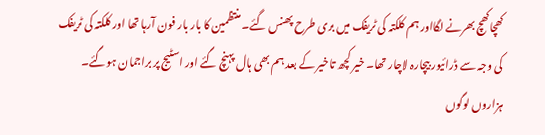کھچاکھچ بھرنے لگااور ہم کلکتہ کی ٹریفک میں بری طرح پھنس گئے۔ منتظمین کا بار بار فون آرہا تھا اور کلکتہ کی ٹریفک کی وجہ سے ڈرائیور بیچارہ لاچار تھا۔ خیر کچھ تاخیر کے بعد ہم بھی ہال پہنچ گئے اور اسٹیج پر براجمان ہوگئے۔
ہزاروں لوگوں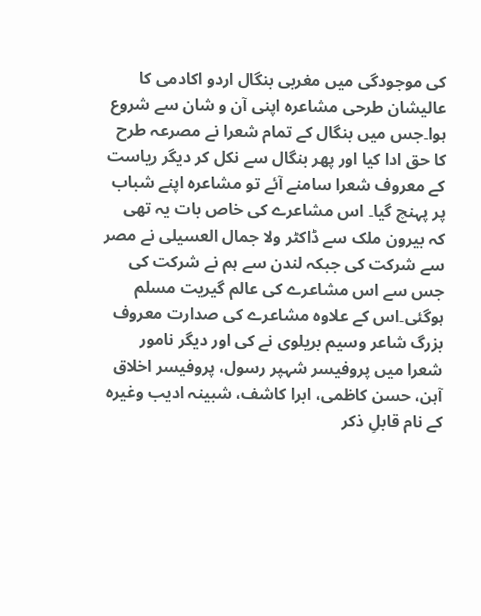کی موجودگی میں مغربی بنگال اردو اکادمی کا عالیشان طرحی مشاعرہ اپنی آن و شان سے شروع ہوا۔جس میں بنگال کے تمام شعرا نے مصرعہ طرح کا حق ادا کیا اور پھر بنگال سے نکل کر دیگر ریاست کے معروف شعرا سامنے آئے تو مشاعرہ اپنے شباب پر پہنچ گیا۔ اس مشاعرے کی خاص بات یہ تھی کہ بیرون ملک سے ڈاکٹر ولا جمال العسیلی نے مصر سے شرکت کی جبکہ لندن سے ہم نے شرکت کی جس سے اس مشاعرے کی عالم گیریت مسلم ہوگئی۔اس کے علاوہ مشاعرے کی صدارت معروف بزرگ شاعر وسیم بریلوی نے کی اور دیگر نامور شعرا میں پروفیسر شہپر رسول، پروفیسر اخلاق آہن، حسن کاظمی، ابرا کاشف، شبینہ ادیب وغیرہ کے نام قابلِ ذکر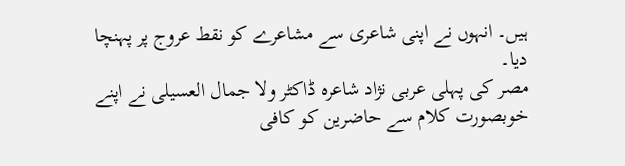ہیں۔ انہوں نے اپنی شاعری سے مشاعرے کو نقط عروج پر پہنچا دیا۔
مصر کی پہلی عربی نژاد شاعرہ ڈاکٹر ولا جمال العسیلی نے اپنے خوبصورت کلام سے حاضرین کو کافی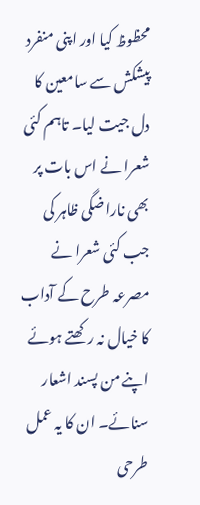محظوظ کیا اور اپنی منفرد پیشکش سے سامعین کا دل جیت لیا۔ تاہم کئی شعرا نے اس بات پر بھی ناراضگی ظاہر کی جب کئی شعرا نے مصرعہ طرح کے آداب کا خیال نہ رکھتے ہوئے اپنے من پسند اشعار سنائے۔ ان کا یہ عمل طرحی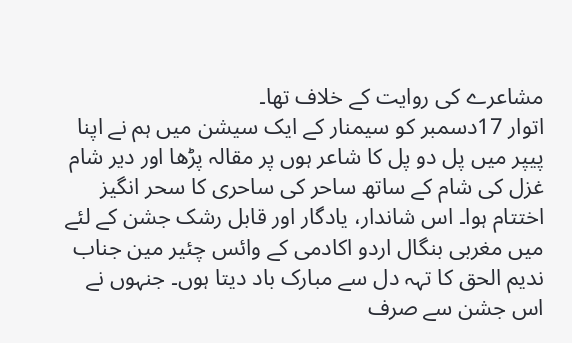مشاعرے کی روایت کے خلاف تھا۔
اتوار 17دسمبر کو سیمنار کے ایک سیشن میں ہم نے اپنا پیپر میں پل دو پل کا شاعر ہوں پر مقالہ پڑھا اور دیر شام غزل کی شام کے ساتھ ساحر کی ساحری کا سحر انگیز اختتام ہوا۔ اس شاندار، یادگار اور قابل رشک جشن کے لئے میں مغربی بنگال اردو اکادمی کے وائس چئیر مین جناب ندیم الحق کا تہہ دل سے مبارک باد دیتا ہوں۔ جنہوں نے اس جشن سے صرف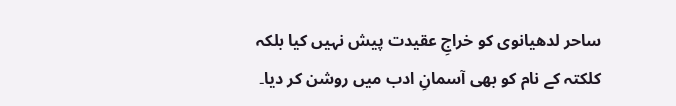ساحر لدھیانوی کو خراجِ عقیدت پیش نہیں کیا بلکہ کلکتہ کے نام کو بھی آسمانِ ادب میں روشن کر دیا۔